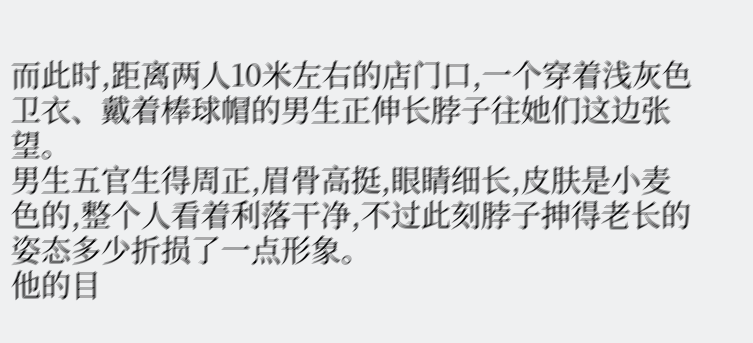而此时,距离两人10米左右的店门口,一个穿着浅灰色卫衣、戴着棒球帽的男生正伸长脖子往她们这边张望。
男生五官生得周正,眉骨高挺,眼睛细长,皮肤是小麦色的,整个人看着利落干净,不过此刻脖子抻得老长的姿态多少折损了一点形象。
他的目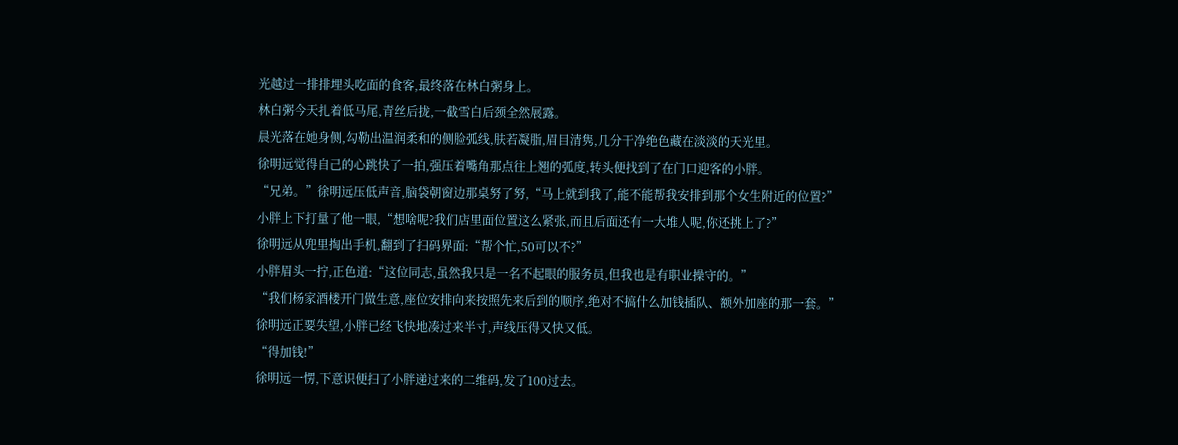光越过一排排埋头吃面的食客,最终落在林白粥身上。
林白粥今天扎着低马尾,青丝后拢,一截雪白后颈全然展露。
晨光落在她身侧,勾勒出温润柔和的侧脸弧线,肤若凝脂,眉目清隽,几分干净绝色藏在淡淡的天光里。
徐明远觉得自己的心跳快了一拍,强压着嘴角那点往上翘的弧度,转头便找到了在门口迎客的小胖。
“兄弟。”徐明远压低声音,脑袋朝窗边那桌努了努,“马上就到我了,能不能帮我安排到那个女生附近的位置?”
小胖上下打量了他一眼,“想啥呢?我们店里面位置这么紧张,而且后面还有一大堆人呢,你还挑上了?”
徐明远从兜里掏出手机,翻到了扫码界面:“帮个忙,50可以不?”
小胖眉头一拧,正色道:“这位同志,虽然我只是一名不起眼的服务员,但我也是有职业操守的。”
“我们杨家酒楼开门做生意,座位安排向来按照先来后到的顺序,绝对不搞什么加钱插队、额外加座的那一套。”
徐明远正要失望,小胖已经飞快地凑过来半寸,声线压得又快又低。
“得加钱!”
徐明远一愣,下意识便扫了小胖递过来的二维码,发了100过去。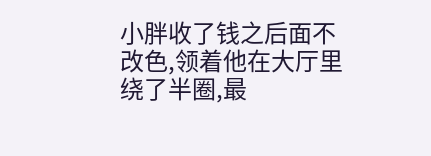小胖收了钱之后面不改色,领着他在大厅里绕了半圈,最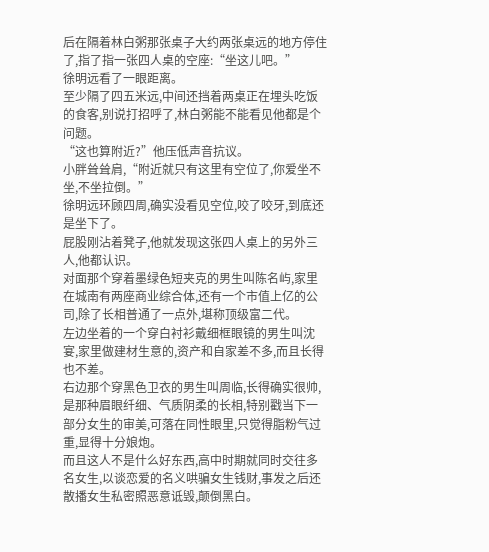后在隔着林白粥那张桌子大约两张桌远的地方停住了,指了指一张四人桌的空座:“坐这儿吧。”
徐明远看了一眼距离。
至少隔了四五米远,中间还挡着两桌正在埋头吃饭的食客,别说打招呼了,林白粥能不能看见他都是个问题。
“这也算附近?”他压低声音抗议。
小胖耸耸肩,“附近就只有这里有空位了,你爱坐不坐,不坐拉倒。”
徐明远环顾四周,确实没看见空位,咬了咬牙,到底还是坐下了。
屁股刚沾着凳子,他就发现这张四人桌上的另外三人,他都认识。
对面那个穿着墨绿色短夹克的男生叫陈名屿,家里在城南有两座商业综合体,还有一个市值上亿的公司,除了长相普通了一点外,堪称顶级富二代。
左边坐着的一个穿白衬衫戴细框眼镜的男生叫沈宴,家里做建材生意的,资产和自家差不多,而且长得也不差。
右边那个穿黑色卫衣的男生叫周临,长得确实很帅,是那种眉眼纤细、气质阴柔的长相,特别戳当下一部分女生的审美,可落在同性眼里,只觉得脂粉气过重,显得十分娘炮。
而且这人不是什么好东西,高中时期就同时交往多名女生,以谈恋爱的名义哄骗女生钱财,事发之后还散播女生私密照恶意诋毁,颠倒黑白。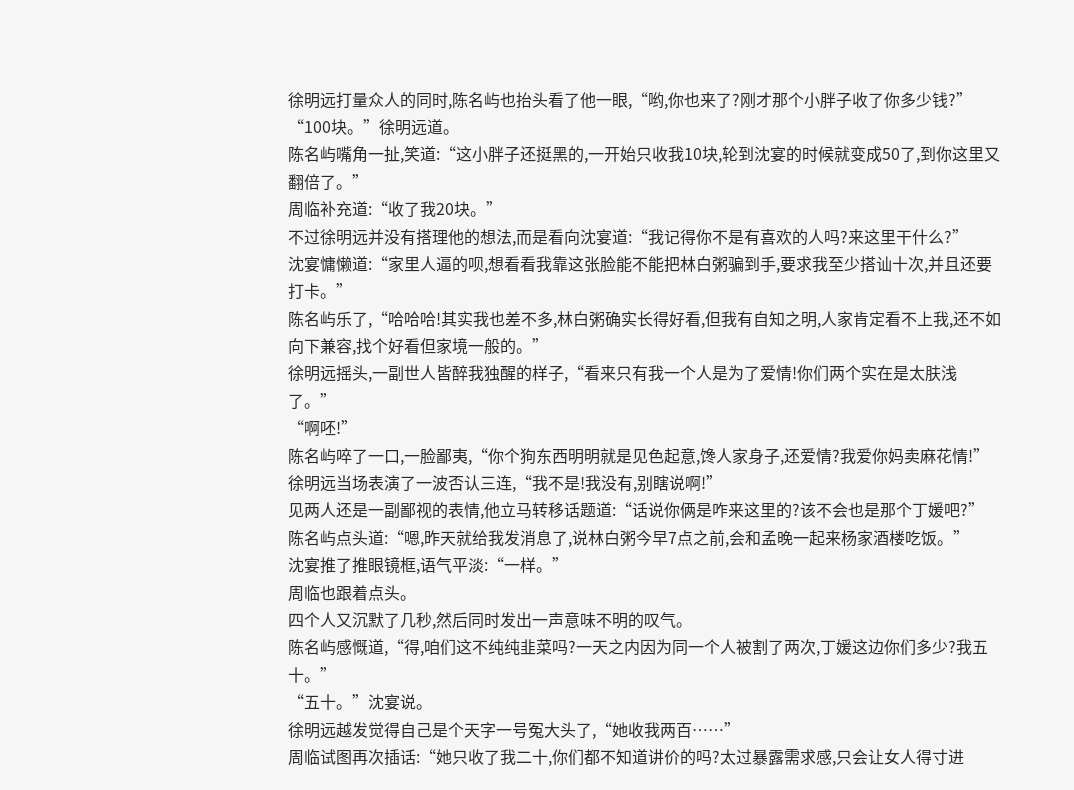徐明远打量众人的同时,陈名屿也抬头看了他一眼,“哟,你也来了?刚才那个小胖子收了你多少钱?”
“100块。”徐明远道。
陈名屿嘴角一扯,笑道:“这小胖子还挺黑的,一开始只收我10块,轮到沈宴的时候就变成50了,到你这里又翻倍了。”
周临补充道:“收了我20块。”
不过徐明远并没有搭理他的想法,而是看向沈宴道:“我记得你不是有喜欢的人吗?来这里干什么?”
沈宴慵懒道:“家里人逼的呗,想看看我靠这张脸能不能把林白粥骗到手,要求我至少搭讪十次,并且还要打卡。”
陈名屿乐了,“哈哈哈!其实我也差不多,林白粥确实长得好看,但我有自知之明,人家肯定看不上我,还不如向下兼容,找个好看但家境一般的。”
徐明远摇头,一副世人皆醉我独醒的样子,“看来只有我一个人是为了爱情!你们两个实在是太肤浅了。”
“啊呸!”
陈名屿啐了一口,一脸鄙夷,“你个狗东西明明就是见色起意,馋人家身子,还爱情?我爱你妈卖麻花情!”
徐明远当场表演了一波否认三连,“我不是!我没有,别瞎说啊!”
见两人还是一副鄙视的表情,他立马转移话题道:“话说你俩是咋来这里的?该不会也是那个丁媛吧?”
陈名屿点头道:“嗯,昨天就给我发消息了,说林白粥今早7点之前,会和孟晚一起来杨家酒楼吃饭。”
沈宴推了推眼镜框,语气平淡:“一样。”
周临也跟着点头。
四个人又沉默了几秒,然后同时发出一声意味不明的叹气。
陈名屿感慨道,“得,咱们这不纯纯韭菜吗?一天之内因为同一个人被割了两次,丁媛这边你们多少?我五十。”
“五十。”沈宴说。
徐明远越发觉得自己是个天字一号冤大头了,“她收我两百……”
周临试图再次插话:“她只收了我二十,你们都不知道讲价的吗?太过暴露需求感,只会让女人得寸进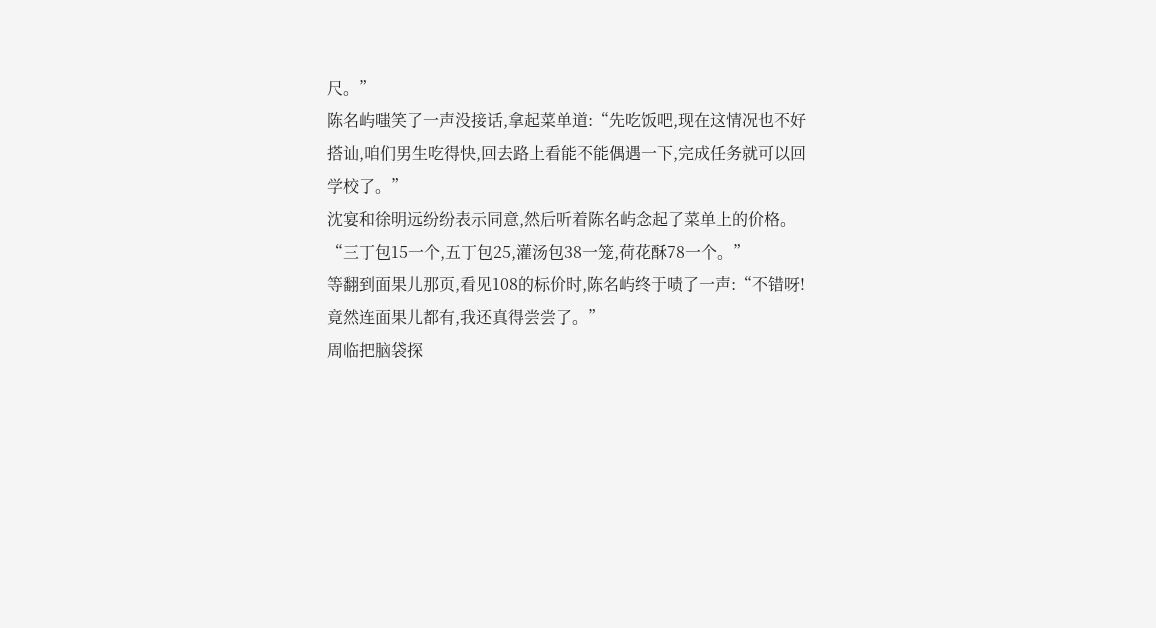尺。”
陈名屿嗤笑了一声没接话,拿起菜单道:“先吃饭吧,现在这情况也不好搭讪,咱们男生吃得快,回去路上看能不能偶遇一下,完成任务就可以回学校了。”
沈宴和徐明远纷纷表示同意,然后听着陈名屿念起了菜单上的价格。
“三丁包15一个,五丁包25,灌汤包38一笼,荷花酥78一个。”
等翻到面果儿那页,看见108的标价时,陈名屿终于啧了一声:“不错呀!竟然连面果儿都有,我还真得尝尝了。”
周临把脑袋探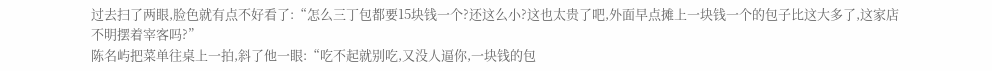过去扫了两眼,脸色就有点不好看了:“怎么三丁包都要15块钱一个?还这么小?这也太贵了吧,外面早点摊上一块钱一个的包子比这大多了,这家店不明摆着宰客吗?”
陈名屿把菜单往桌上一拍,斜了他一眼:“吃不起就别吃,又没人逼你,一块钱的包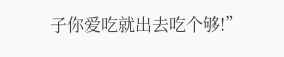子你爱吃就出去吃个够!”